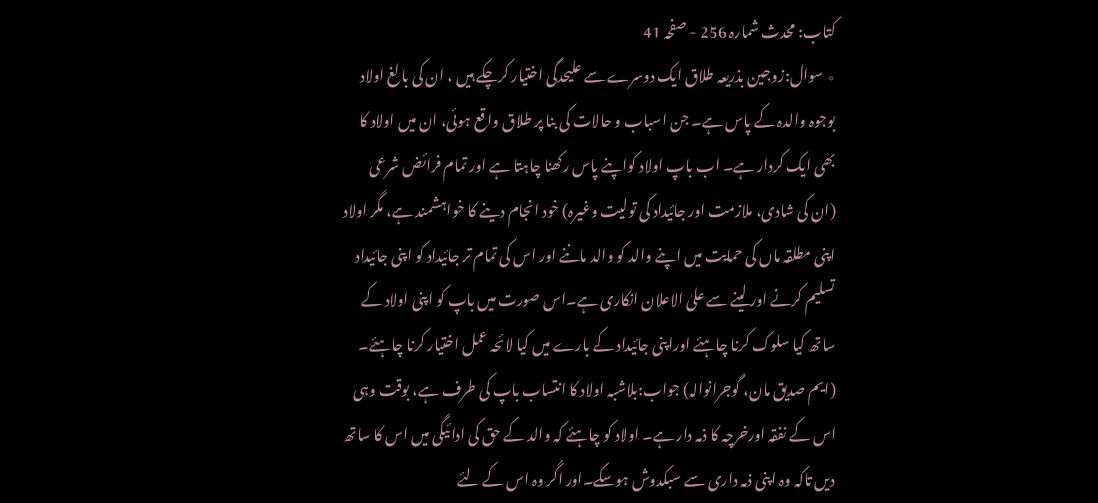کتاب: محدث شمارہ 256 - صفحہ 41
٭ سوال:زوجین بذریعہ طلاق ایک دوسرے سے علیحدگی اختیار کرچکے ہیں ، ان کی بالغ اولاد بوجوہ والدہ کے پاس ہے۔ جن اسباب و حالات کی بنا پر طلاق واقع ہوئی، ان میں اولاد کا بھی ایک کردار ہے۔ اب باپ اولاد کواپنے پاس رکھنا چاہتا ہے اور تمام فرائض شرعی (ان کی شادی، ملازمت اور جائیداد کی تولیت وغیرہ) خود انجام دینے کا خواہشمند ہے، مگر اولاد اپنی مطلقہ ماں کی حمایت میں اپنے والد کو والد ماننے اور اس کی تمام تر جائیداد کو اپنی جائیداد تسلیم کرنے اور لینے سے علیٰ الاعلان انکاری ہے۔اس صورت میں باپ کو اپنی اولاد کے ساتھ کیا سلوک کرنا چاہئے اوراپنی جائیداد کے بارے میں کیا لائحہ عمل اختیار کرنا چاہئے۔ (ایم صدیق مان، گوجرانوالہ) جواب:بلاشبہ اولاد کا انتساب باپ کی طرف ہے، بوقت وہی اس کے نفقہ اورخرچہ کا ذمہ دار ہے۔ اولاد کو چاہئے کہ والد کے حق کی ادائیگی میں اس کا ساتھ دیں تاکہ وہ اپنی ذمہ داری سے سبکدوش ہوسکے۔اور اگر وہ اس کے لئے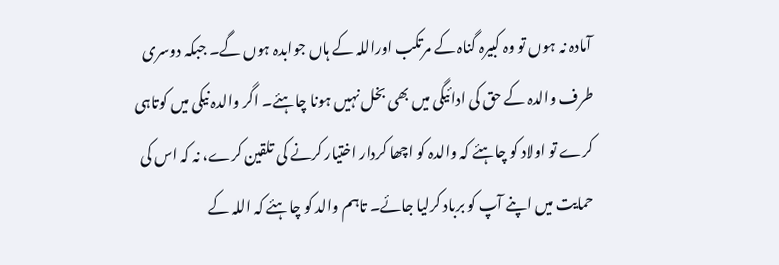آمادہ نہ ہوں تو وہ کبیرہ گناہ کے مرتکب اوراللہ کے ہاں جوابدہ ہوں گے۔ جبکہ دوسری طرف والدہ کے حق کی ادائیگی میں بھی بخل نہیں ہونا چاہئے۔ اگر والدہ نیکی میں کوتاہی کرے تو اولاد کو چاہئے کہ والدہ کو اچھا کردار اختیار کرنے کی تلقین کرے، نہ کہ اس کی حمایت میں اپنے آپ کو برباد کرلیا جائے۔ تاہم والد کو چاہئے کہ اللہ کے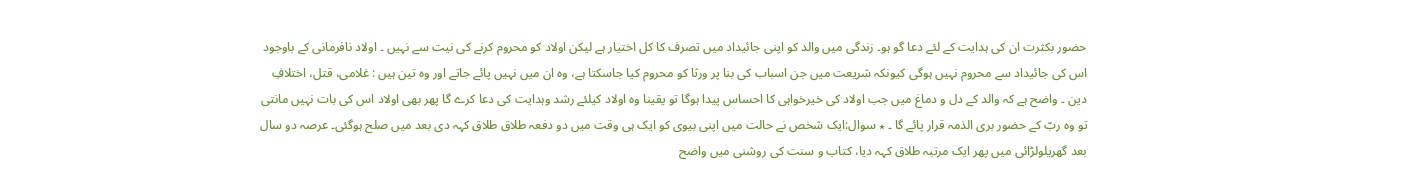حضور بکثرت ان کی ہدایت کے لئے دعا گو ہو۔ زندگی میں والد کو اپنی جائیداد میں تصرف کا کل اختیار ہے لیکن اولاد کو محروم کرنے کی نیت سے نہیں ۔ اولاد نافرمانی کے باوجود اس کی جائیداد سے محروم نہیں ہوگی کیونکہ شریعت میں جن اسباب کی بنا پر ورثا کو محروم کیا جاسکتا ہے، وہ ان میں نہیں پائے جاتے اور وہ تین ہیں : غلامی، قتل، اختلافِ دین ۔ واضح ہے کہ والد کے دل و دماغ میں جب اولاد کی خیرخواہی کا احساس پیدا ہوگا تو یقینا وہ اولاد کیلئے رشد وہدایت کی دعا کرے گا پھر بھی اولاد اس کی بات نہیں مانتی تو وہ ربّ کے حضور بری الذمہ قرار پائے گا ۔ ٭ سوال:ایک شخص نے حالت میں اپنی بیوی کو ایک ہی وقت میں دو دفعہ طلاق طلاق کہہ دی بعد میں صلح ہوگئی۔ عرصہ دو سال بعد گھریلولڑائی میں پھر ایک مرتبہ طلاق کہہ دیا، کتاب و سنت کی روشنی میں واضح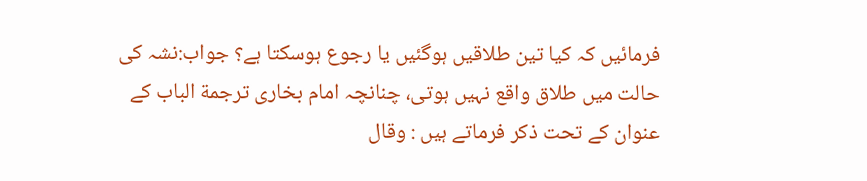فرمائیں کہ کیا تین طلاقیں ہوگئیں یا رجوع ہوسکتا ہے؟ جواب:نشہ کی حالت میں طلاق واقع نہیں ہوتی، چنانچہ امام بخاری ترجمة الباب کے عنوان کے تحت ذکر فرماتے ہیں : وقال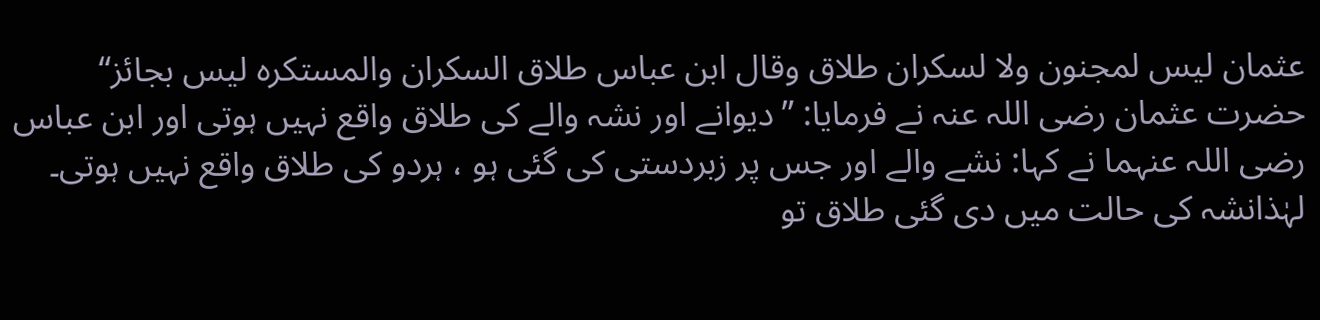عثمان ليس لمجنون ولا لسکران طلاق وقال ابن عباس طلاق السکران والمستکره ليس بجائز“ حضرت عثمان رضی اللہ عنہ نے فرمایا: ”دیوانے اور نشہ والے کی طلاق واقع نہیں ہوتی اور ابن عباس رضی اللہ عنہما نے کہا: نشے والے اور جس پر زبردستی کی گئی ہو ، ہردو کی طلاق واقع نہیں ہوتی۔ لہٰذانشہ کی حالت میں دی گئی طلاق تو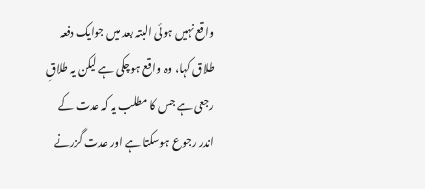واقع نہیں ہوئی البتہ بعد میں جوایک دفعہ طلاق کہا، وہ واقع ہوچکی ہے لیکن یہ طلاقِ رجعی ہے جس کا مطلب یہ کہ عدت کے اندر رجوع ہوسکتا ہے اور عدت گزرنے